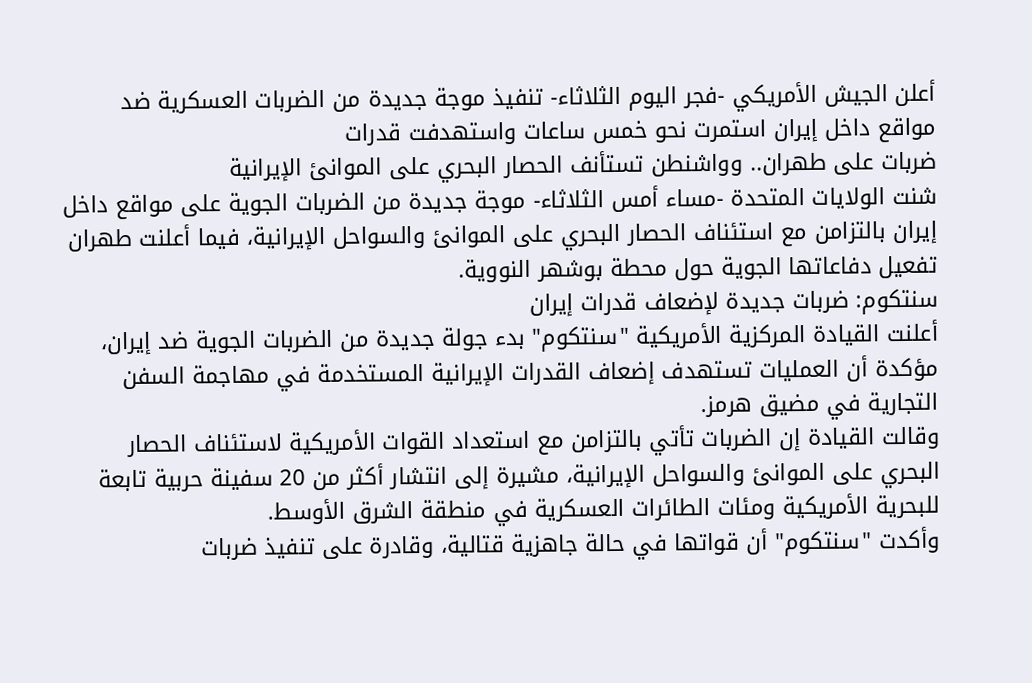أعلن الجيش الأمريكي -فجر اليوم الثلاثاء- تنفيذ موجة جديدة من الضربات العسكرية ضد مواقع داخل إيران استمرت نحو خمس ساعات واستهدفت قدرات
ضربات على طهران.. وواشنطن تستأنف الحصار البحري على الموانئ الإيرانية
شنت الولايات المتحدة -مساء أمس الثلاثاء- موجة جديدة من الضربات الجوية على مواقع داخل إيران بالتزامن مع استئناف الحصار البحري على الموانئ والسواحل الإيرانية، فيما أعلنت طهران تفعيل دفاعاتها الجوية حول محطة بوشهر النووية.
سنتكوم: ضربات جديدة لإضعاف قدرات إيران
أعلنت القيادة المركزية الأمريكية "سنتكوم" بدء جولة جديدة من الضربات الجوية ضد إيران، مؤكدة أن العمليات تستهدف إضعاف القدرات الإيرانية المستخدمة في مهاجمة السفن التجارية في مضيق هرمز.
وقالت القيادة إن الضربات تأتي بالتزامن مع استعداد القوات الأمريكية لاستئناف الحصار البحري على الموانئ والسواحل الإيرانية، مشيرة إلى انتشار أكثر من 20 سفينة حربية تابعة للبحرية الأمريكية ومئات الطائرات العسكرية في منطقة الشرق الأوسط.
وأكدت "سنتكوم" أن قواتها في حالة جاهزية قتالية، وقادرة على تنفيذ ضربات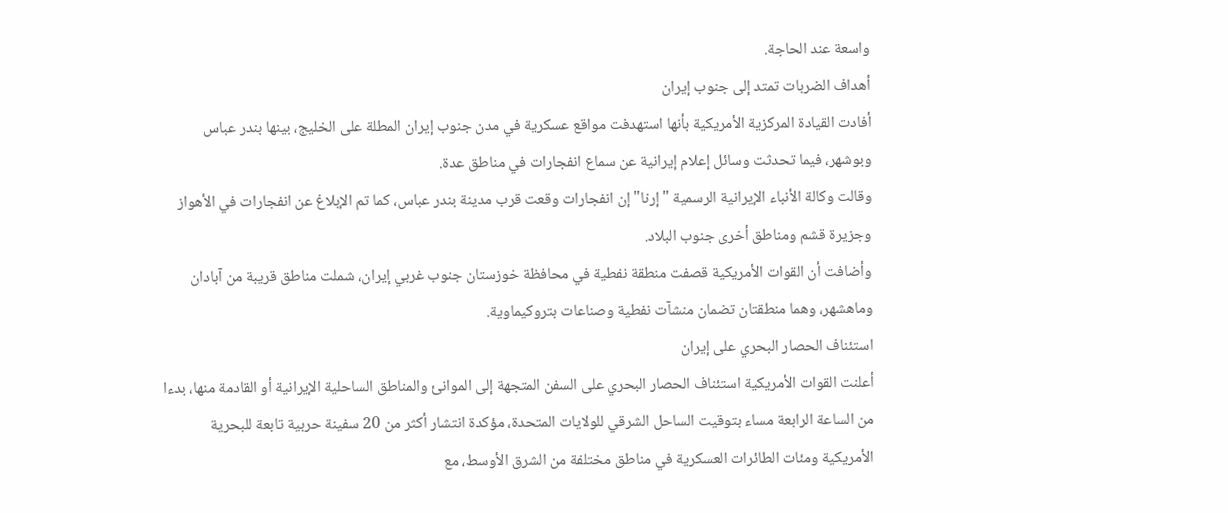واسعة عند الحاجة.
أهداف الضربات تمتد إلى جنوب إيران
أفادت القيادة المركزية الأمريكية بأنها استهدفت مواقع عسكرية في مدن جنوب إيران المطلة على الخليج، بينها بندر عباس وبوشهر، فيما تحدثت وسائل إعلام إيرانية عن سماع انفجارات في مناطق عدة.
وقالت وكالة الأنباء الإيرانية الرسمية "إرنا" إن انفجارات وقعت قرب مدينة بندر عباس، كما تم الإبلاغ عن انفجارات في الأهواز وجزيرة قشم ومناطق أخرى جنوب البلاد.
وأضافت أن القوات الأمريكية قصفت منطقة نفطية في محافظة خوزستان جنوب غربي إيران، شملت مناطق قريبة من آبادان وماهشهر، وهما منطقتان تضمان منشآت نفطية وصناعات بتروكيماوية.
استئناف الحصار البحري على إيران
أعلنت القوات الأمريكية استئناف الحصار البحري على السفن المتجهة إلى الموانئ والمناطق الساحلية الإيرانية أو القادمة منها، بدءا من الساعة الرابعة مساء بتوقيت الساحل الشرقي للولايات المتحدة، مؤكدة انتشار أكثر من 20 سفينة حربية تابعة للبحرية الأمريكية ومئات الطائرات العسكرية في مناطق مختلفة من الشرق الأوسط، مع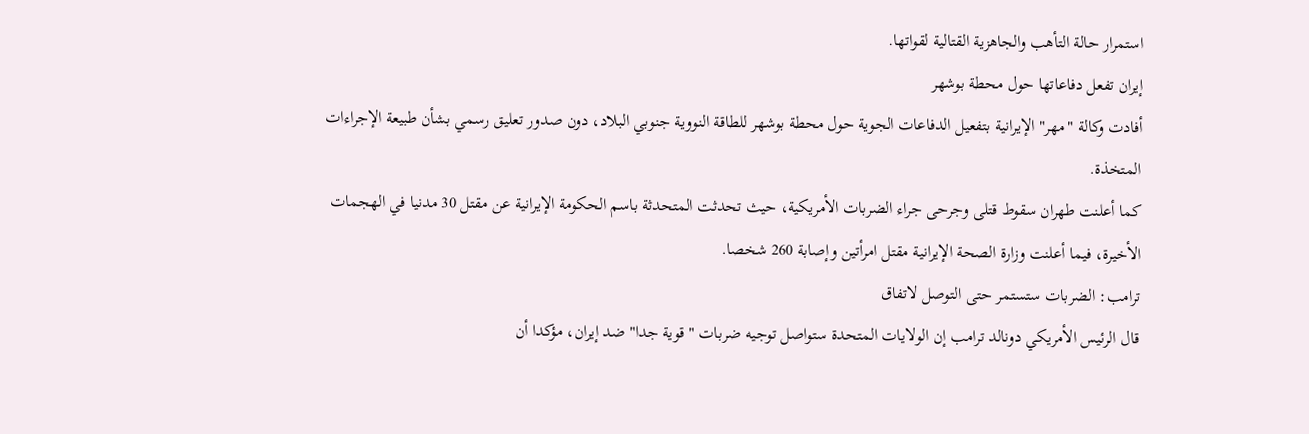استمرار حالة التأهب والجاهزية القتالية لقواتها.
إيران تفعل دفاعاتها حول محطة بوشهر
أفادت وكالة "مهر" الإيرانية بتفعيل الدفاعات الجوية حول محطة بوشهر للطاقة النووية جنوبي البلاد، دون صدور تعليق رسمي بشأن طبيعة الإجراءات المتخذة.
كما أعلنت طهران سقوط قتلى وجرحى جراء الضربات الأمريكية، حيث تحدثت المتحدثة باسم الحكومة الإيرانية عن مقتل 30 مدنيا في الهجمات الأخيرة، فيما أعلنت وزارة الصحة الإيرانية مقتل امرأتين وإصابة 260 شخصا.
ترامب: الضربات ستستمر حتى التوصل لاتفاق
قال الرئيس الأمريكي دونالد ترامب إن الولايات المتحدة ستواصل توجيه ضربات "قوية جدا" ضد إيران، مؤكدا أن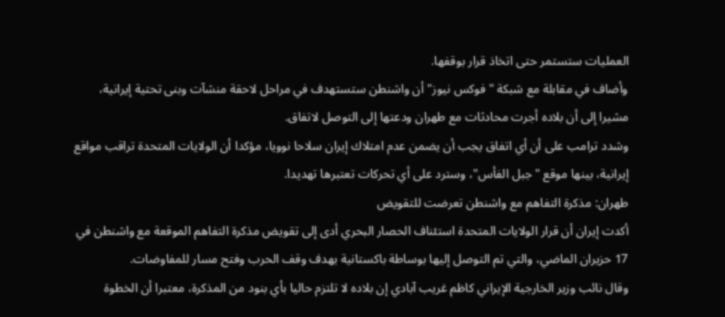العمليات ستستمر حتى اتخاذ قرار بوقفها.
وأضاف في مقابلة مع شبكة "فوكس نيوز" أن واشنطن ستستهدف في مراحل لاحقة منشآت وبنى تحتية إيرانية، مشيرا إلى أن بلاده أجرت محادثات مع طهران ودعتها إلى التوصل لاتفاق.
وشدد ترامب على أن أي اتفاق يجب أن يضمن عدم امتلاك إيران سلاحا نوويا، مؤكدا أن الولايات المتحدة تراقب مواقع إيرانية، بينها موقع "جبل الفأس"، وسترد على أي تحركات تعتبرها تهديدا.
طهران: مذكرة التفاهم مع واشنطن تعرضت للتقويض
أكدت إيران أن قرار الولايات المتحدة استئناف الحصار البحري أدى إلى تقويض مذكرة التفاهم الموقعة مع واشنطن في 17 حزيران الماضي، والتي تم التوصل إليها بوساطة باكستانية بهدف وقف الحرب وفتح مسار للمفاوضات.
وقال نائب وزير الخارجية الإيراني كاظم غريب آبادي إن بلاده لا تلتزم حاليا بأي بنود من المذكرة، معتبرا أن الخطوة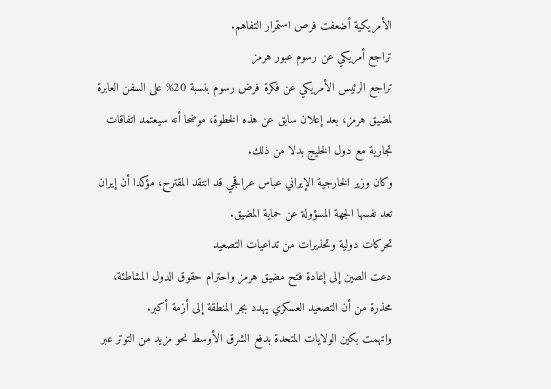الأمريكية أضعفت فرص استمرار التفاهم.
تراجع أمريكي عن رسوم عبور هرمز
تراجع الرئيس الأمريكي عن فكرة فرض رسوم بنسبة 20% على السفن العابرة لمضيق هرمز، بعد إعلان سابق عن هذه الخطوة، موضحا أنه سيعتمد اتفاقات تجارية مع دول الخليج بدلا من ذلك.
وكان وزير الخارجية الإيراني عباس عراقجي قد انتقد المقترح، مؤكدا أن إيران تعد نفسها الجهة المسؤولة عن حماية المضيق.
تحركات دولية وتحذيرات من تداعيات التصعيد
دعت الصين إلى إعادة فتح مضيق هرمز واحترام حقوق الدول المشاطئة، محذرة من أن التصعيد العسكري يهدد بجر المنطقة إلى أزمة أكبر.
واتهمت بكين الولايات المتحدة بدفع الشرق الأوسط نحو مزيد من التوتر عبر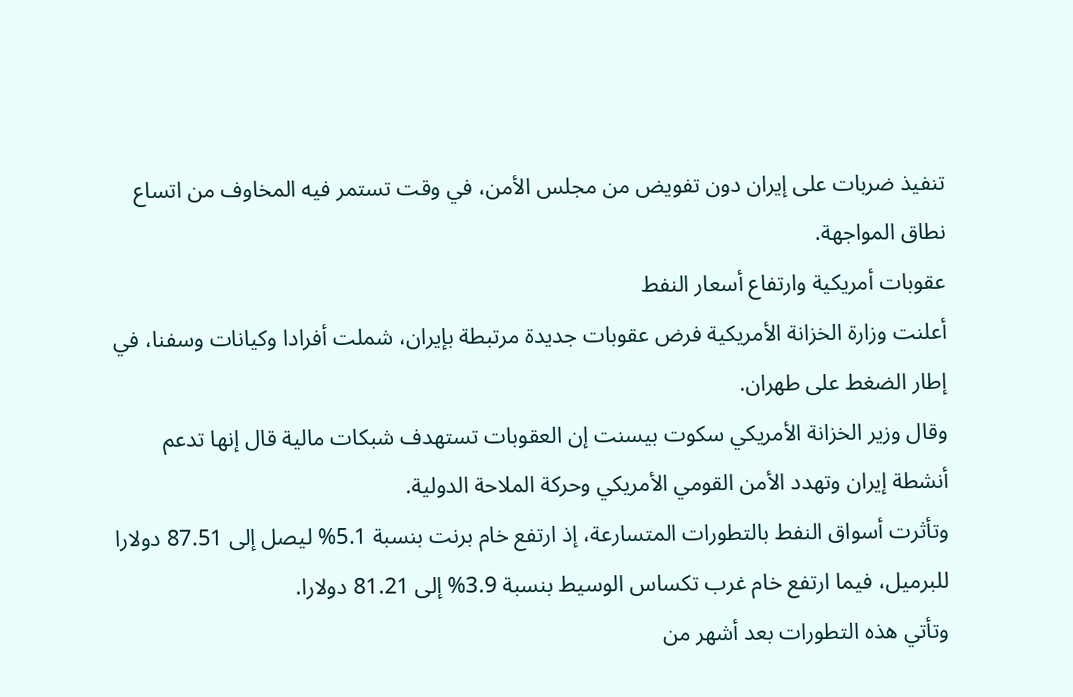تنفيذ ضربات على إيران دون تفويض من مجلس الأمن، في وقت تستمر فيه المخاوف من اتساع نطاق المواجهة.
عقوبات أمريكية وارتفاع أسعار النفط
أعلنت وزارة الخزانة الأمريكية فرض عقوبات جديدة مرتبطة بإيران، شملت أفرادا وكيانات وسفنا، في إطار الضغط على طهران.
وقال وزير الخزانة الأمريكي سكوت بيسنت إن العقوبات تستهدف شبكات مالية قال إنها تدعم أنشطة إيران وتهدد الأمن القومي الأمريكي وحركة الملاحة الدولية.
وتأثرت أسواق النفط بالتطورات المتسارعة، إذ ارتفع خام برنت بنسبة 5.1% ليصل إلى 87.51 دولارا للبرميل، فيما ارتفع خام غرب تكساس الوسيط بنسبة 3.9% إلى 81.21 دولارا.
وتأتي هذه التطورات بعد أشهر من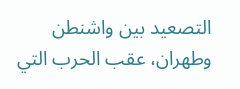التصعيد بين واشنطن وطهران، عقب الحرب التي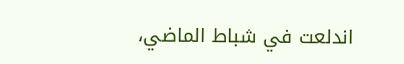اندلعت في شباط الماضي،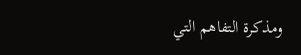ومذكرة التفاهم التي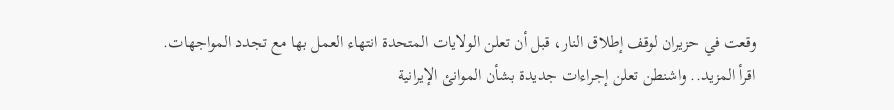وقعت في حزيران لوقف إطلاق النار، قبل أن تعلن الولايات المتحدة انتهاء العمل بها مع تجدد المواجهات.
اقرأ المزيد.. واشنطن تعلن إجراءات جديدة بشأن الموانئ الإيرانية